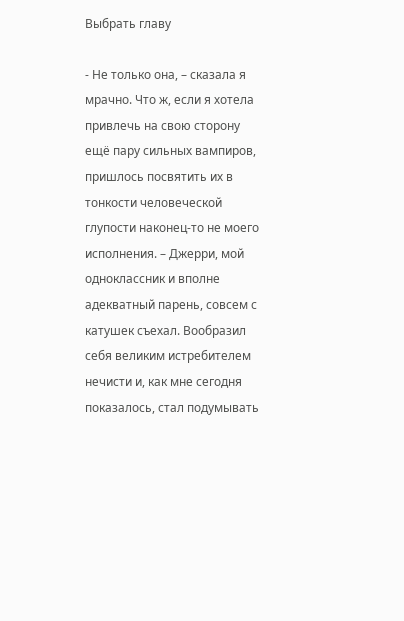Выбрать главу

- Не только она, – сказала я мрачно. Что ж, если я хотела привлечь на свою сторону ещё пару сильных вампиров, пришлось посвятить их в тонкости человеческой глупости наконец-то не моего исполнения. – Джерри, мой одноклассник и вполне адекватный парень, совсем с катушек съехал. Вообразил себя великим истребителем нечисти и, как мне сегодня показалось, стал подумывать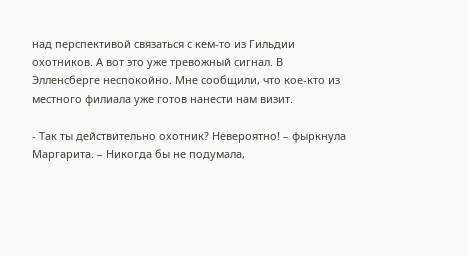над перспективой связаться с кем-то из Гильдии охотников. А вот это уже тревожный сигнал. В Элленсберге неспокойно. Мне сообщили, что кое-кто из местного филиала уже готов нанести нам визит.

- Так ты действительно охотник? Невероятно! – фыркнула Маргарита. – Никогда бы не подумала,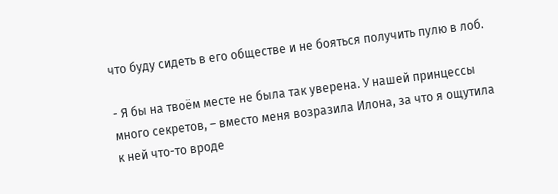что буду сидеть в его обществе и не бояться получить пулю в лоб.

- Я бы на твоём месте не была так уверена. У нашей принцессы много секретов, – вместо меня возразила Илона, за что я ощутила к ней что-то вроде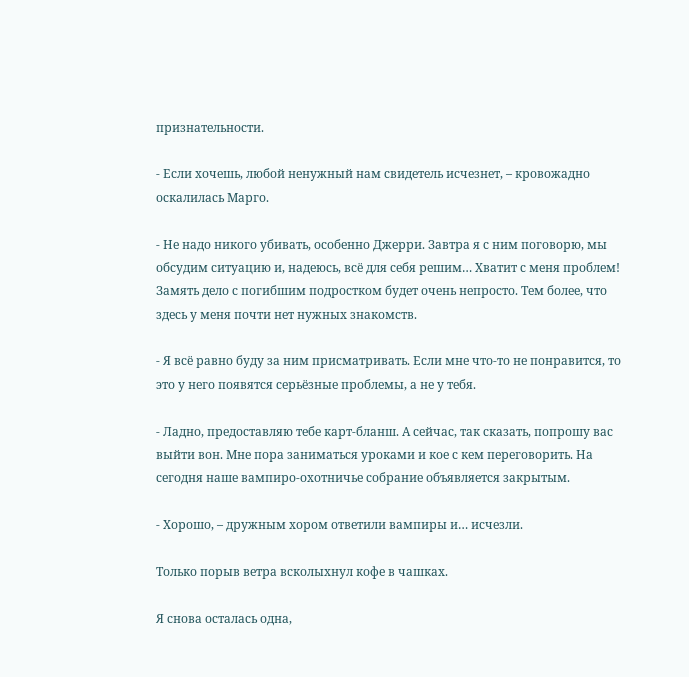признательности.

- Если хочешь, любой ненужный нам свидетель исчезнет, – кровожадно оскалилась Марго.

- Не надо никого убивать, особенно Джерри. Завтра я с ним поговорю, мы обсудим ситуацию и, надеюсь, всё для себя решим… Хватит с меня проблем! Замять дело с погибшим подростком будет очень непросто. Тем более, что здесь у меня почти нет нужных знакомств.

- Я всё равно буду за ним присматривать. Если мне что-то не понравится, то это у него появятся серьёзные проблемы, а не у тебя.

- Ладно, предоставляю тебе карт-бланш. А сейчас, так сказать, попрошу вас выйти вон. Мне пора заниматься уроками и кое с кем переговорить. На сегодня наше вампиро-охотничье собрание объявляется закрытым.

- Хорошо, – дружным хором ответили вампиры и… исчезли.

Только порыв ветра всколыхнул кофе в чашках.

Я снова осталась одна,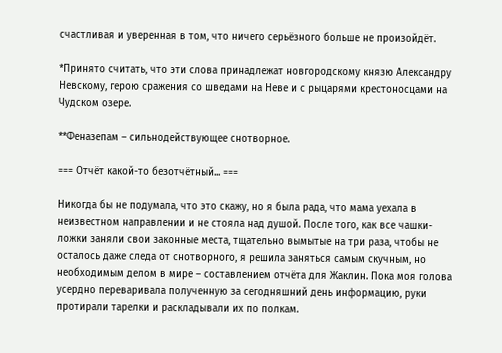счастливая и уверенная в том, что ничего серьёзного больше не произойдёт.

*Принято считать, что эти слова принадлежат новгородскому князю Александру Невскому, герою сражения со шведами на Неве и с рыцарями крестоносцами на Чудском озере.

**Феназепам – сильнодействующее снотворное.

=== Отчёт какой-то безотчётный... ===

Никогда бы не подумала, что это скажу, но я была рада, что мама уехала в неизвестном направлении и не стояла над душой. После того, как все чашки-ложки заняли свои законные места, тщательно вымытые на три раза, чтобы не осталось даже следа от снотворного, я решила заняться самым скучным, но необходимым делом в мире – составлением отчёта для Жаклин. Пока моя голова усердно переваривала полученную за сегодняшний день информацию, руки протирали тарелки и раскладывали их по полкам.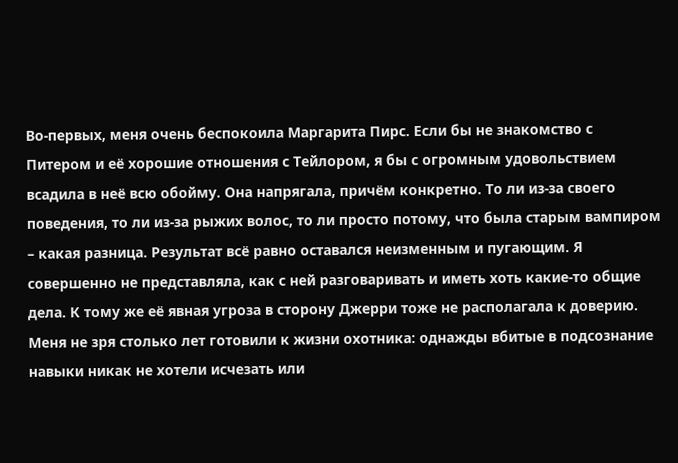Во-первых, меня очень беспокоила Маргарита Пирс. Если бы не знакомство с Питером и её хорошие отношения с Тейлором, я бы с огромным удовольствием всадила в неё всю обойму. Она напрягала, причём конкретно. То ли из-за своего поведения, то ли из-за рыжих волос, то ли просто потому, что была старым вампиром – какая разница. Результат всё равно оставался неизменным и пугающим. Я совершенно не представляла, как с ней разговаривать и иметь хоть какие-то общие дела. К тому же её явная угроза в сторону Джерри тоже не располагала к доверию. Меня не зря столько лет готовили к жизни охотника: однажды вбитые в подсознание навыки никак не хотели исчезать или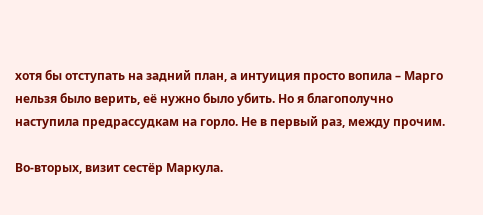хотя бы отступать на задний план, а интуиция просто вопила – Марго нельзя было верить, её нужно было убить. Но я благополучно наступила предрассудкам на горло. Не в первый раз, между прочим.

Во-вторых, визит сестёр Маркула.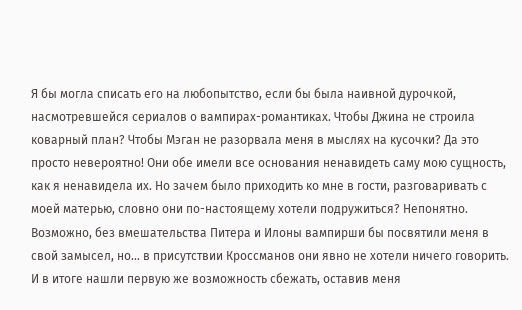Я бы могла списать его на любопытство, если бы была наивной дурочкой, насмотревшейся сериалов о вампирах-романтиках. Чтобы Джина не строила коварный план? Чтобы Мэган не разорвала меня в мыслях на кусочки? Да это просто невероятно! Они обе имели все основания ненавидеть саму мою сущность, как я ненавидела их. Но зачем было приходить ко мне в гости, разговаривать с моей матерью, словно они по-настоящему хотели подружиться? Непонятно. Возможно, без вмешательства Питера и Илоны вампирши бы посвятили меня в свой замысел, но… в присутствии Кроссманов они явно не хотели ничего говорить. И в итоге нашли первую же возможность сбежать, оставив меня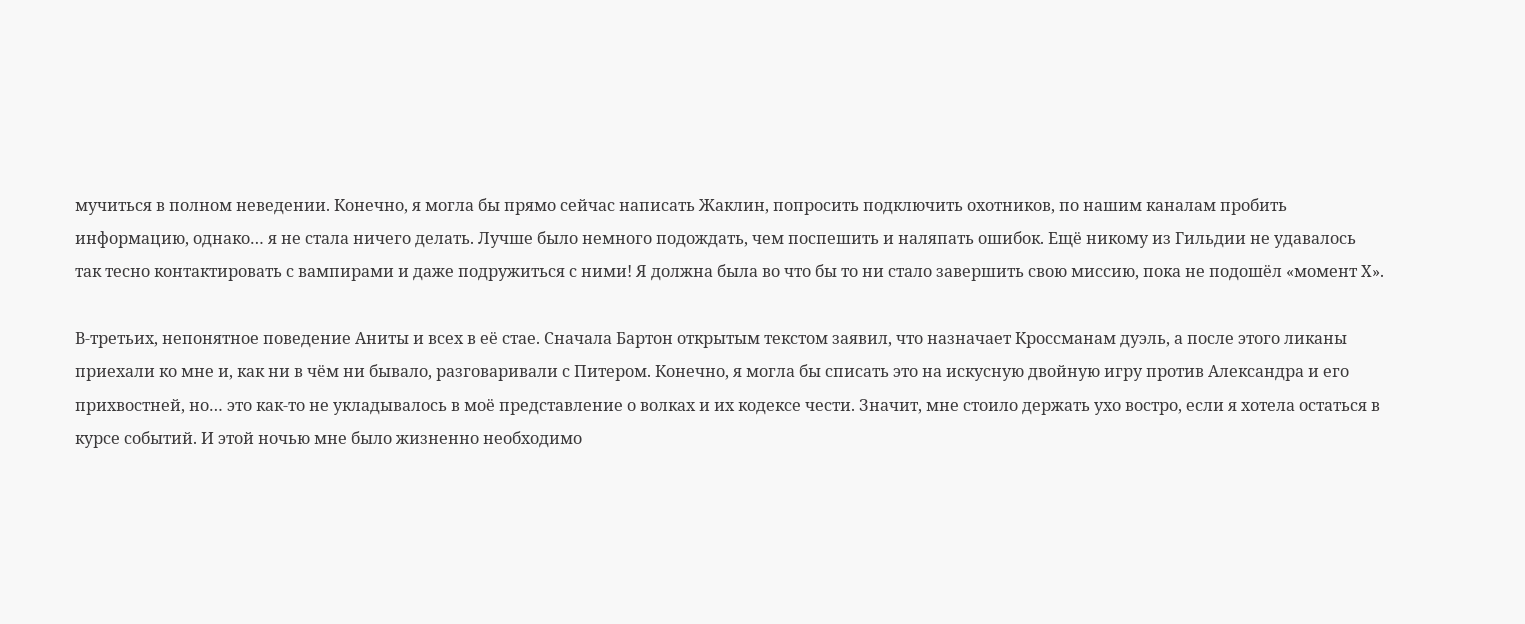мучиться в полном неведении. Конечно, я могла бы прямо сейчас написать Жаклин, попросить подключить охотников, по нашим каналам пробить информацию, однако… я не стала ничего делать. Лучше было немного подождать, чем поспешить и наляпать ошибок. Ещё никому из Гильдии не удавалось так тесно контактировать с вампирами и даже подружиться с ними! Я должна была во что бы то ни стало завершить свою миссию, пока не подошёл «момент Х».

В-третьих, непонятное поведение Аниты и всех в её стае. Сначала Бартон открытым текстом заявил, что назначает Кроссманам дуэль, а после этого ликаны приехали ко мне и, как ни в чём ни бывало, разговаривали с Питером. Конечно, я могла бы списать это на искусную двойную игру против Александра и его прихвостней, но… это как-то не укладывалось в моё представление о волках и их кодексе чести. Значит, мне стоило держать ухо востро, если я хотела остаться в курсе событий. И этой ночью мне было жизненно необходимо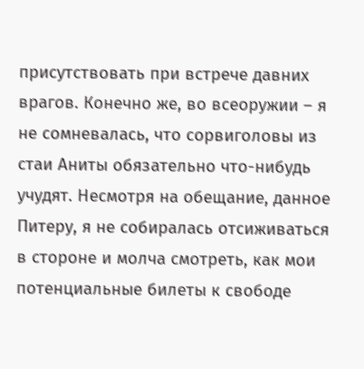присутствовать при встрече давних врагов. Конечно же, во всеоружии – я не сомневалась, что сорвиголовы из стаи Аниты обязательно что-нибудь учудят. Несмотря на обещание, данное Питеру, я не собиралась отсиживаться в стороне и молча смотреть, как мои потенциальные билеты к свободе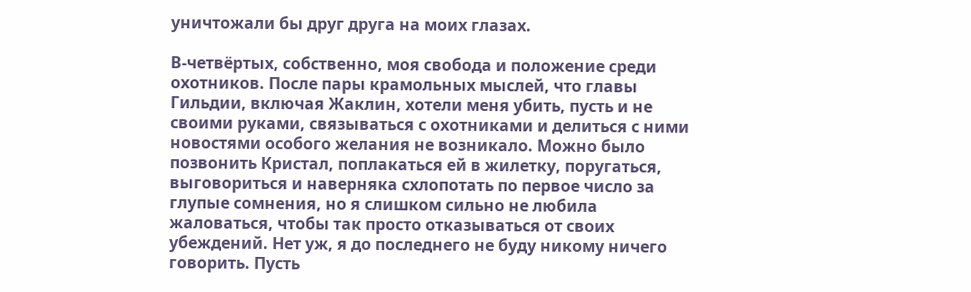уничтожали бы друг друга на моих глазах.

В-четвёртых, собственно, моя свобода и положение среди охотников. После пары крамольных мыслей, что главы Гильдии, включая Жаклин, хотели меня убить, пусть и не своими руками, связываться с охотниками и делиться с ними новостями особого желания не возникало. Можно было позвонить Кристал, поплакаться ей в жилетку, поругаться, выговориться и наверняка схлопотать по первое число за глупые сомнения, но я слишком сильно не любила жаловаться, чтобы так просто отказываться от своих убеждений. Нет уж, я до последнего не буду никому ничего говорить. Пусть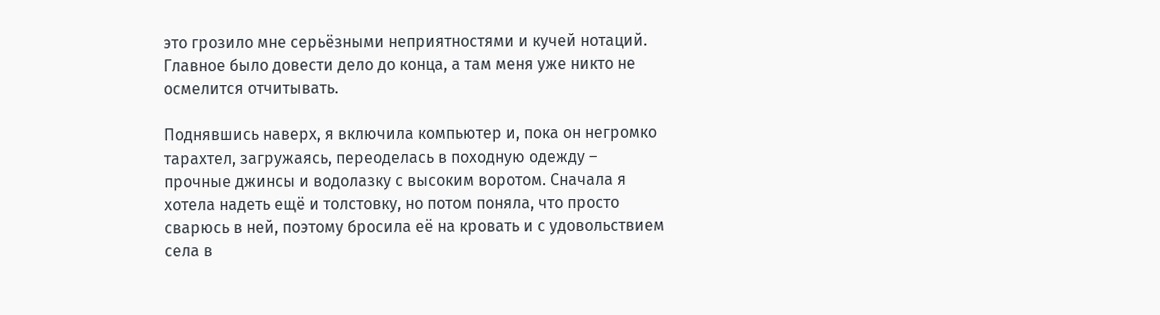это грозило мне серьёзными неприятностями и кучей нотаций. Главное было довести дело до конца, а там меня уже никто не осмелится отчитывать.

Поднявшись наверх, я включила компьютер и, пока он негромко тарахтел, загружаясь, переоделась в походную одежду – прочные джинсы и водолазку с высоким воротом. Сначала я хотела надеть ещё и толстовку, но потом поняла, что просто сварюсь в ней, поэтому бросила её на кровать и с удовольствием села в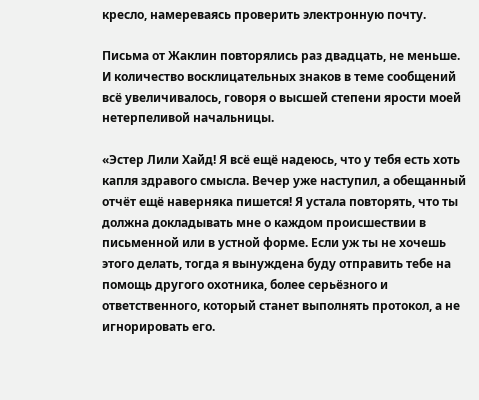кресло, намереваясь проверить электронную почту.

Письма от Жаклин повторялись раз двадцать, не меньше. И количество восклицательных знаков в теме сообщений всё увеличивалось, говоря о высшей степени ярости моей нетерпеливой начальницы.

«Эстер Лили Хайд! Я всё ещё надеюсь, что у тебя есть хоть капля здравого смысла. Вечер уже наступил, а обещанный отчёт ещё наверняка пишется! Я устала повторять, что ты должна докладывать мне о каждом происшествии в письменной или в устной форме. Если уж ты не хочешь этого делать, тогда я вынуждена буду отправить тебе на помощь другого охотника, более серьёзного и ответственного, который станет выполнять протокол, а не игнорировать его.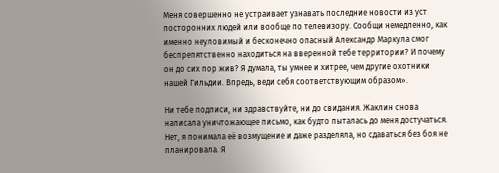Меня совершенно не устраивает узнавать последние новости из уст посторонних людей или вообще по телевизору. Сообщи немедленно, как именно неуловимый и бесконечно опасный Александр Маркула смог беспрепятственно находиться на вверенной тебе территории? И почему он до сих пор жив? Я думала, ты умнее и хитрее, чем другие охотники нашей Гильдии. Впредь, веди себя соответствующим образом».

Ни тебе подписи, ни здравствуйте, ни до свидания. Жаклин снова написала уничтожающее письмо, как будто пыталась до меня достучаться. Нет, я понимала её возмущение и даже разделяла, но сдаваться без боя не планировала. Я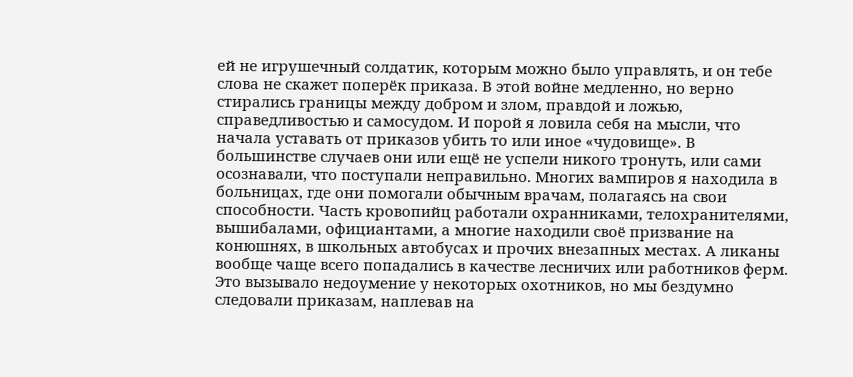ей не игрушечный солдатик, которым можно было управлять, и он тебе слова не скажет поперёк приказа. В этой войне медленно, но верно стирались границы между добром и злом, правдой и ложью, справедливостью и самосудом. И порой я ловила себя на мысли, что начала уставать от приказов убить то или иное «чудовище». В большинстве случаев они или ещё не успели никого тронуть, или сами осознавали, что поступали неправильно. Многих вампиров я находила в больницах, где они помогали обычным врачам, полагаясь на свои способности. Часть кровопийц работали охранниками, телохранителями, вышибалами, официантами, а многие находили своё призвание на конюшнях, в школьных автобусах и прочих внезапных местах. А ликаны вообще чаще всего попадались в качестве лесничих или работников ферм. Это вызывало недоумение у некоторых охотников, но мы бездумно следовали приказам, наплевав на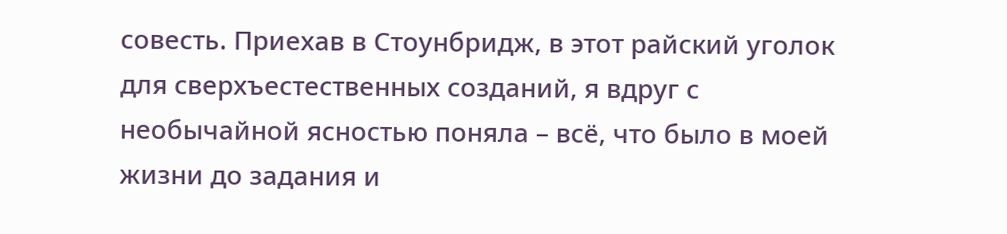совесть. Приехав в Стоунбридж, в этот райский уголок для сверхъестественных созданий, я вдруг с необычайной ясностью поняла – всё, что было в моей жизни до задания и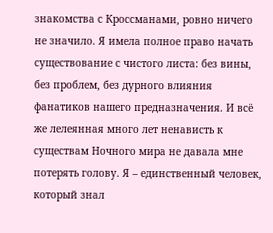знакомства с Кроссманами, ровно ничего не значило. Я имела полное право начать существование с чистого листа: без вины, без проблем, без дурного влияния фанатиков нашего предназначения. И всё же лелеянная много лет ненависть к существам Ночного мира не давала мне потерять голову. Я – единственный человек, который знал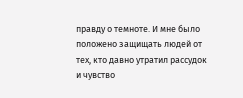правду о темноте. И мне было положено защищать людей от тех, кто давно утратил рассудок и чувство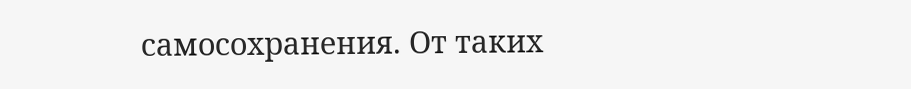самосохранения. От таких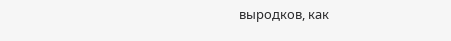выродков, как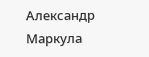Александр Маркула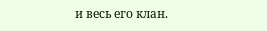и весь его клан.